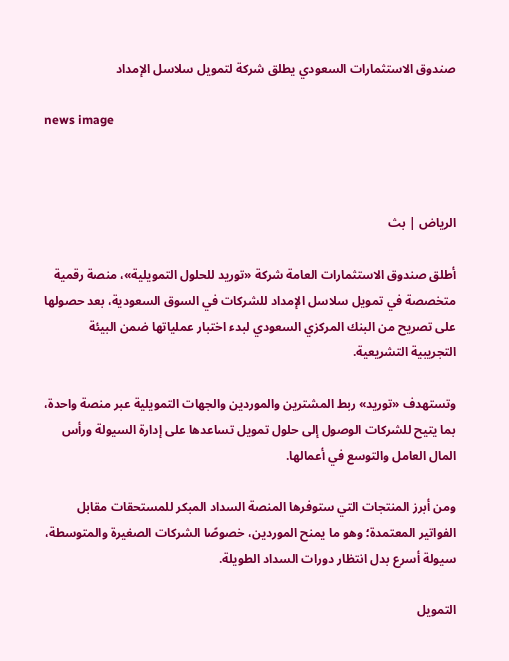صندوق الاستثمارات السعودي يطلق شركة لتمويل سلاسل الإمداد

news image



الرياض | بث

أطلق صندوق الاستثمارات العامة شركة «توريد للحلول التمويلية»، منصة رقمية متخصصة في تمويل سلاسل الإمداد للشركات في السوق السعودية، بعد حصولها على تصريح من البنك المركزي السعودي لبدء اختبار عملياتها ضمن البيئة التجريبية التشريعية.

وتستهدف «توريد» ربط المشترين والموردين والجهات التمويلية عبر منصة واحدة، بما يتيح للشركات الوصول إلى حلول تمويل تساعدها على إدارة السيولة ورأس المال العامل والتوسع في أعمالها.

ومن أبرز المنتجات التي ستوفرها المنصة السداد المبكر للمستحقات مقابل الفواتير المعتمدة؛ وهو ما يمنح الموردين، خصوصًا الشركات الصغيرة والمتوسطة، سيولة أسرع بدل انتظار دورات السداد الطويلة.

التمويل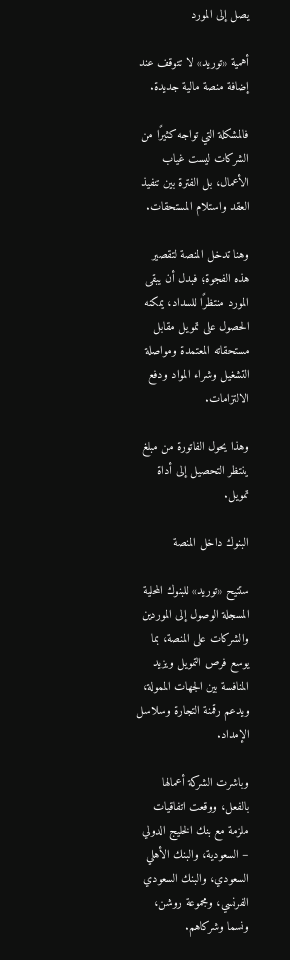يصل إلى المورد

أهمية «توريد» لا تتوقف عند إضافة منصة مالية جديدة.

فالمشكلة التي تواجه كثيرًا من الشركات ليست غياب الأعمال، بل الفترة بين تنفيذ العقد واستلام المستحقات.

وهنا تدخل المنصة لتقصير هذه الفجوة؛ فبدل أن يبقى المورد منتظرًا للسداد، يمكنه الحصول على تمويل مقابل مستحقاته المعتمدة ومواصلة التشغيل وشراء المواد ودفع الالتزامات.

وهذا يحول الفاتورة من مبلغ ينتظر التحصيل إلى أداة تمويل.

البنوك داخل المنصة

ستتيح «توريد» للبنوك المحلية المسجلة الوصول إلى الموردين والشركات على المنصة، بما يوسع فرص التمويل ويزيد المنافسة بين الجهات الممولة، ويدعم رقمنة التجارة وسلاسل الإمداد.

وباشرت الشركة أعمالها بالفعل، ووقعت اتفاقيات ملزمة مع بنك الخليج الدولي – السعودية، والبنك الأهلي السعودي، والبنك السعودي الفرنسي، ومجموعة روشن، ونسما وشركاهم.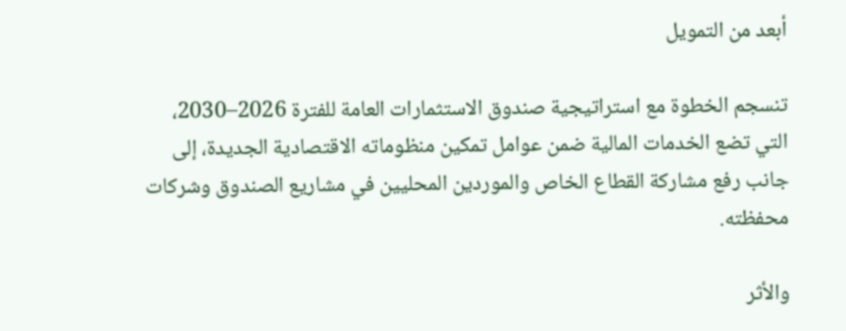أبعد من التمويل

تنسجم الخطوة مع استراتيجية صندوق الاستثمارات العامة للفترة 2026–2030، التي تضع الخدمات المالية ضمن عوامل تمكين منظوماته الاقتصادية الجديدة، إلى جانب رفع مشاركة القطاع الخاص والموردين المحليين في مشاريع الصندوق وشركات محفظته.

والأثر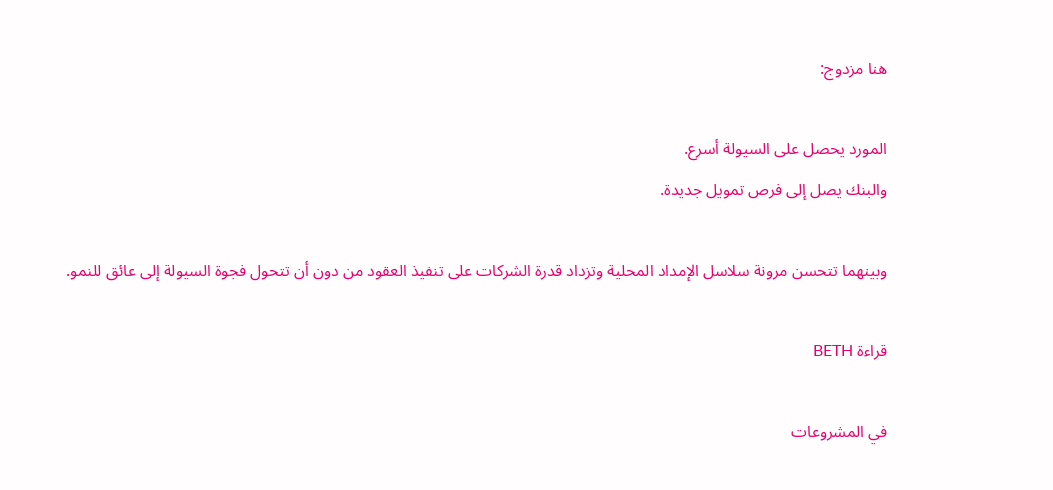هنا مزدوج:

المورد يحصل على السيولة أسرع.
والبنك يصل إلى فرص تمويل جديدة.

وبينهما تتحسن مرونة سلاسل الإمداد المحلية وتزداد قدرة الشركات على تنفيذ العقود من دون أن تتحول فجوة السيولة إلى عائق للنمو.

قراءة BETH

في المشروعات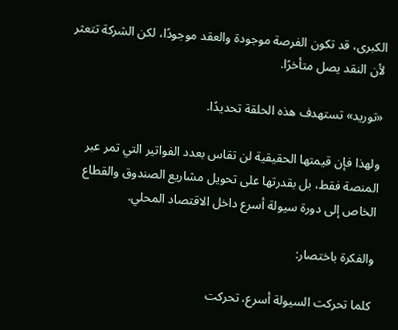الكبرى، قد تكون الفرصة موجودة والعقد موجودًا، لكن الشركة تتعثر لأن النقد يصل متأخرًا.

«توريد» تستهدف هذه الحلقة تحديدًا.

ولهذا فإن قيمتها الحقيقية لن تقاس بعدد الفواتير التي تمر عبر المنصة فقط، بل بقدرتها على تحويل مشاريع الصندوق والقطاع الخاص إلى دورة سيولة أسرع داخل الاقتصاد المحلي.

والفكرة باختصار:

كلما تحركت السيولة أسرع، تحركت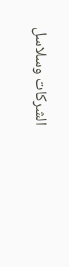الشركات وسلاسل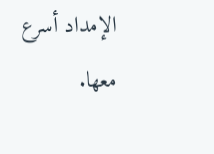الإمداد أسرع معها.